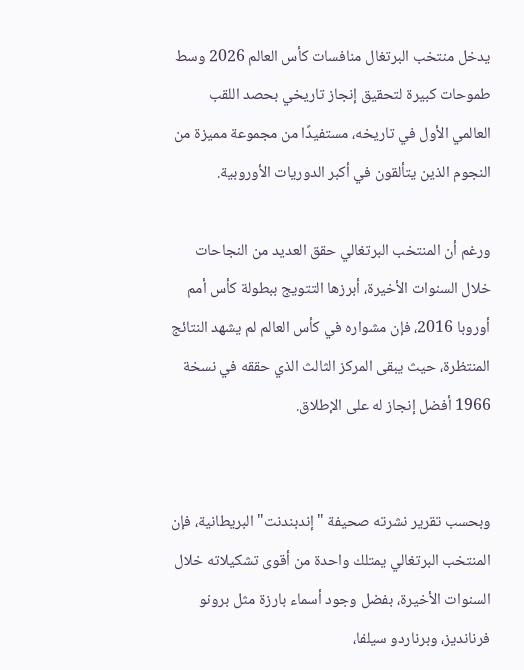يدخل منتخب البرتغال منافسات كأس العالم 2026 وسط طموحات كبيرة لتحقيق إنجاز تاريخي بحصد اللقب العالمي الأول في تاريخه، مستفيدًا من مجموعة مميزة من النجوم الذين يتألقون في أكبر الدوريات الأوروبية.

ورغم أن المنتخب البرتغالي حقق العديد من النجاحات خلال السنوات الأخيرة، أبرزها التتويج ببطولة كأس أمم أوروبا 2016، فإن مشواره في كأس العالم لم يشهد النتائج المنتظرة، حيث يبقى المركز الثالث الذي حققه في نسخة 1966 أفضل إنجاز له على الإطلاق.


وبحسب تقرير نشرته صحيفة "إندبندنت" البريطانية، فإن المنتخب البرتغالي يمتلك واحدة من أقوى تشكيلاته خلال السنوات الأخيرة، بفضل وجود أسماء بارزة مثل برونو فرنانديز، وبرناردو سيلفا،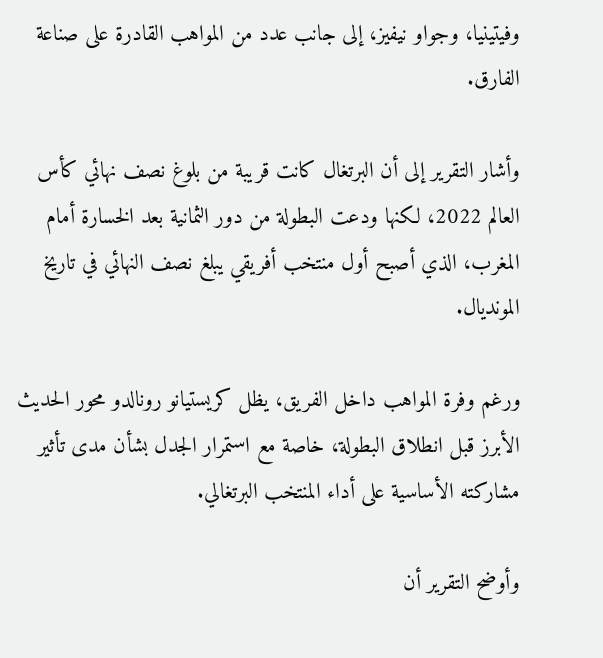وفيتينيا، وجواو نيفيز، إلى جانب عدد من المواهب القادرة على صناعة الفارق.

وأشار التقرير إلى أن البرتغال كانت قريبة من بلوغ نصف نهائي كأس العالم 2022، لكنها ودعت البطولة من دور الثمانية بعد الخسارة أمام المغرب، الذي أصبح أول منتخب أفريقي يبلغ نصف النهائي في تاريخ المونديال.

ورغم وفرة المواهب داخل الفريق، يظل كريستيانو رونالدو محور الحديث الأبرز قبل انطلاق البطولة، خاصة مع استمرار الجدل بشأن مدى تأثير مشاركته الأساسية على أداء المنتخب البرتغالي.

وأوضح التقرير أن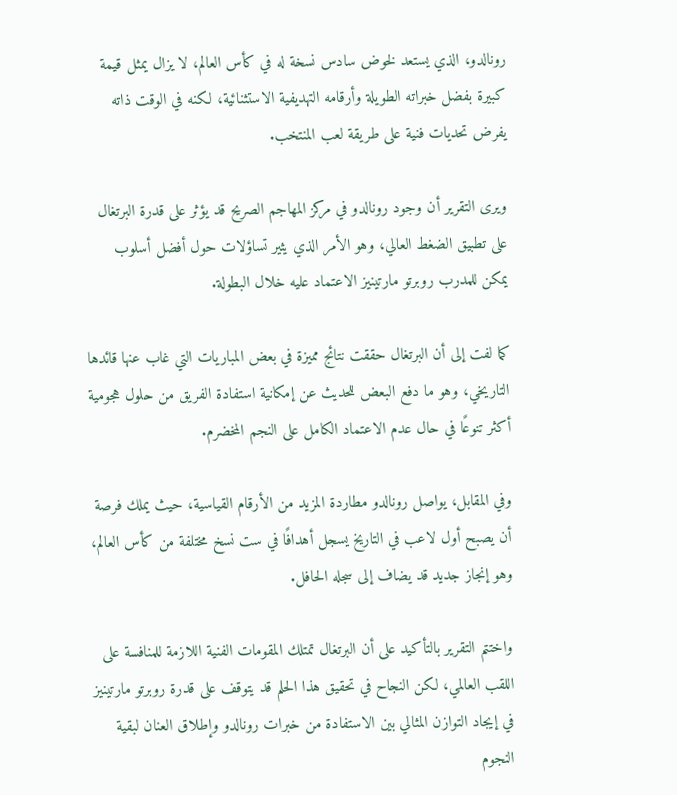رونالدو، الذي يستعد لخوض سادس نسخة له في كأس العالم، لا يزال يمثل قيمة كبيرة بفضل خبراته الطويلة وأرقامه التهديفية الاستثنائية، لكنه في الوقت ذاته يفرض تحديات فنية على طريقة لعب المنتخب.

ويرى التقرير أن وجود رونالدو في مركز المهاجم الصريح قد يؤثر على قدرة البرتغال على تطبيق الضغط العالي، وهو الأمر الذي يثير تساؤلات حول أفضل أسلوب يمكن للمدرب روبرتو مارتينيز الاعتماد عليه خلال البطولة.

كما لفت إلى أن البرتغال حققت نتائج مميزة في بعض المباريات التي غاب عنها قائدها التاريخي، وهو ما دفع البعض للحديث عن إمكانية استفادة الفريق من حلول هجومية أكثر تنوعًا في حال عدم الاعتماد الكامل على النجم المخضرم.

وفي المقابل، يواصل رونالدو مطاردة المزيد من الأرقام القياسية، حيث يملك فرصة أن يصبح أول لاعب في التاريخ يسجل أهدافًا في ست نسخ مختلفة من كأس العالم، وهو إنجاز جديد قد يضاف إلى سجله الحافل.

واختتم التقرير بالتأكيد على أن البرتغال تمتلك المقومات الفنية اللازمة للمنافسة على اللقب العالمي، لكن النجاح في تحقيق هذا الحلم قد يتوقف على قدرة روبرتو مارتينيز في إيجاد التوازن المثالي بين الاستفادة من خبرات رونالدو وإطلاق العنان لبقية النجوم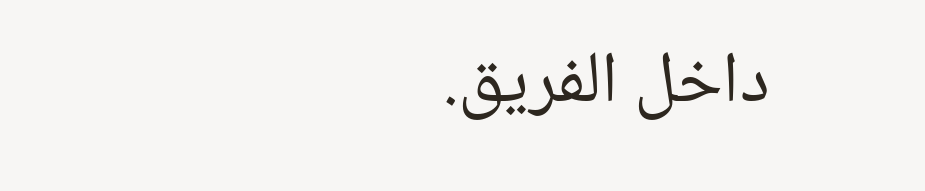داخل الفريق.